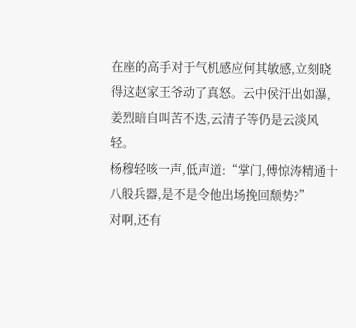在座的高手对于气机感应何其敏感,立刻晓得这赵家王爷动了真怒。云中侯汗出如瀑,姜烈暗自叫苦不迭,云清子等仍是云淡风轻。
杨穆轻咳一声,低声道:“掌门,傅惊涛精通十八般兵器,是不是令他出场挽回颓势?”
对啊,还有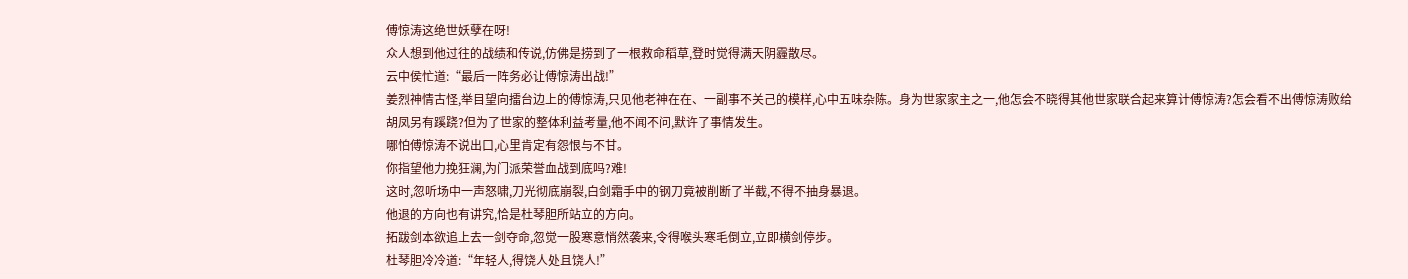傅惊涛这绝世妖孽在呀!
众人想到他过往的战绩和传说,仿佛是捞到了一根救命稻草,登时觉得满天阴霾散尽。
云中侯忙道:“最后一阵务必让傅惊涛出战!”
姜烈神情古怪,举目望向擂台边上的傅惊涛,只见他老神在在、一副事不关己的模样,心中五味杂陈。身为世家家主之一,他怎会不晓得其他世家联合起来算计傅惊涛?怎会看不出傅惊涛败给胡凤另有蹊跷?但为了世家的整体利益考量,他不闻不问,默许了事情发生。
哪怕傅惊涛不说出口,心里肯定有怨恨与不甘。
你指望他力挽狂澜,为门派荣誉血战到底吗?难!
这时,忽听场中一声怒啸,刀光彻底崩裂,白剑霜手中的钢刀竟被削断了半截,不得不抽身暴退。
他退的方向也有讲究,恰是杜琴胆所站立的方向。
拓跋剑本欲追上去一剑夺命,忽觉一股寒意悄然袭来,令得喉头寒毛倒立,立即横剑停步。
杜琴胆冷冷道:“年轻人,得饶人处且饶人!”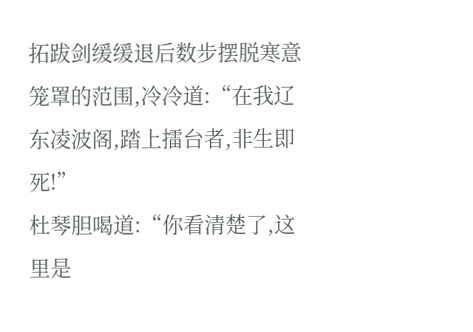拓跋剑缓缓退后数步摆脱寒意笼罩的范围,冷冷道:“在我辽东凌波阁,踏上擂台者,非生即死!”
杜琴胆喝道:“你看清楚了,这里是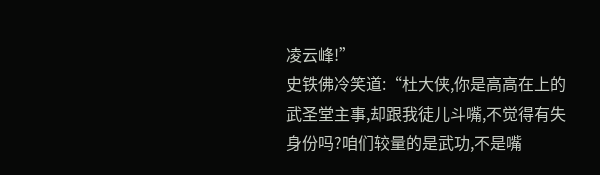凌云峰!”
史铁佛冷笑道:“杜大侠,你是高高在上的武圣堂主事,却跟我徒儿斗嘴,不觉得有失身份吗?咱们较量的是武功,不是嘴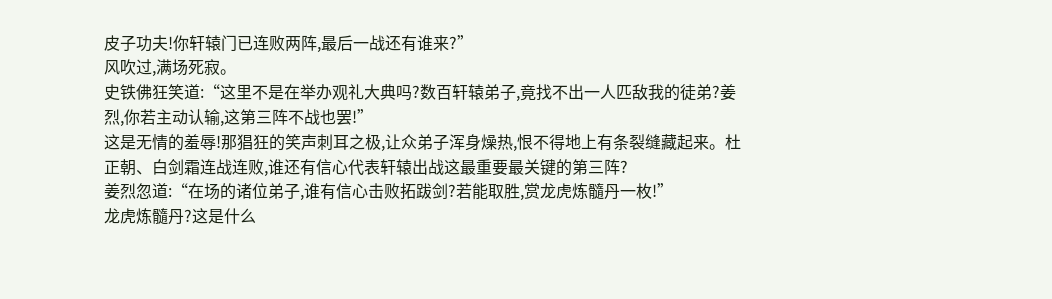皮子功夫!你轩辕门已连败两阵,最后一战还有谁来?”
风吹过,满场死寂。
史铁佛狂笑道:“这里不是在举办观礼大典吗?数百轩辕弟子,竟找不出一人匹敌我的徒弟?姜烈,你若主动认输,这第三阵不战也罢!”
这是无情的羞辱!那猖狂的笑声刺耳之极,让众弟子浑身燥热,恨不得地上有条裂缝藏起来。杜正朝、白剑霜连战连败,谁还有信心代表轩辕出战这最重要最关键的第三阵?
姜烈忽道:“在场的诸位弟子,谁有信心击败拓跋剑?若能取胜,赏龙虎炼髓丹一枚!”
龙虎炼髓丹?这是什么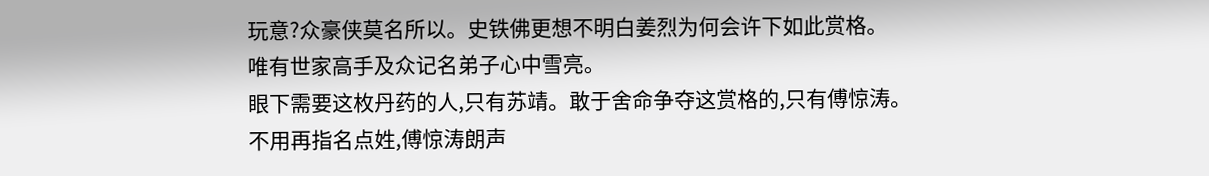玩意?众豪侠莫名所以。史铁佛更想不明白姜烈为何会许下如此赏格。
唯有世家高手及众记名弟子心中雪亮。
眼下需要这枚丹药的人,只有苏靖。敢于舍命争夺这赏格的,只有傅惊涛。
不用再指名点姓,傅惊涛朗声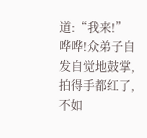道:“我来!”
哗哗!众弟子自发自觉地鼓掌,拍得手都红了,不如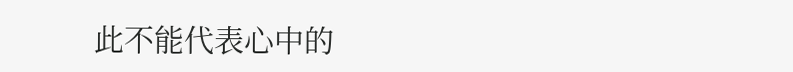此不能代表心中的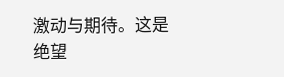激动与期待。这是绝望